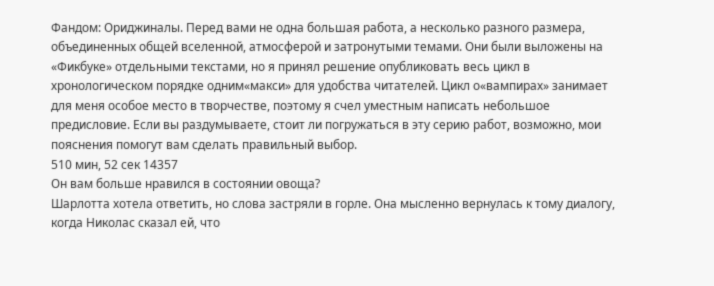Фандом: Ориджиналы. Перед вами не одна большая работа, а несколько разного размера, объединенных общей вселенной, атмосферой и затронутыми темами. Они были выложены на «Фикбуке» отдельными текстами, но я принял решение опубликовать весь цикл в хронологическом порядке одним«макси» для удобства читателей. Цикл о«вампирах» занимает для меня особое место в творчестве, поэтому я счел уместным написать небольшое предисловие. Если вы раздумываете, стоит ли погружаться в эту серию работ, возможно, мои пояснения помогут вам сделать правильный выбор.
510 мин, 52 сек 14357
Он вам больше нравился в состоянии овоща?
Шарлотта хотела ответить, но слова застряли в горле. Она мысленно вернулась к тому диалогу, когда Николас сказал ей, что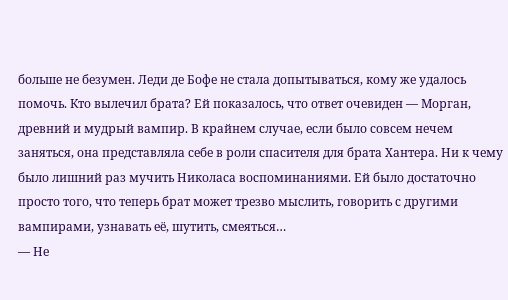больше не безумен. Леди де Бофе не стала допытываться, кому же удалось помочь. Кто вылечил брата? Ей показалось, что ответ очевиден — Морган, древний и мудрый вампир. В крайнем случае, если было совсем нечем заняться, она представляла себе в роли спасителя для брата Хантера. Ни к чему было лишний раз мучить Николаса воспоминаниями. Ей было достаточно просто того, что теперь брат может трезво мыслить, говорить с другими вампирами, узнавать её, шутить, смеяться…
— Не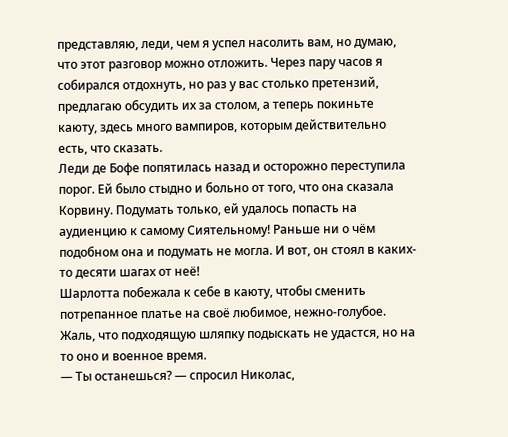представляю, леди, чем я успел насолить вам, но думаю, что этот разговор можно отложить. Через пару часов я собирался отдохнуть, но раз у вас столько претензий, предлагаю обсудить их за столом, а теперь покиньте каюту, здесь много вампиров, которым действительно есть, что сказать.
Леди де Бофе попятилась назад и осторожно переступила порог. Ей было стыдно и больно от того, что она сказала Корвину. Подумать только, ей удалось попасть на аудиенцию к самому Сиятельному! Раньше ни о чём подобном она и подумать не могла. И вот, он стоял в каких-то десяти шагах от неё!
Шарлотта побежала к себе в каюту, чтобы сменить потрепанное платье на своё любимое, нежно-голубое. Жаль, что подходящую шляпку подыскать не удастся, но на то оно и военное время.
— Ты останешься? — спросил Николас,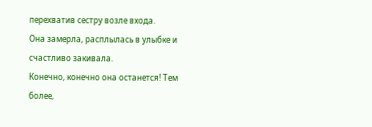перехватив сестру возле входа.
Она замерла, расплылась в улыбке и счастливо закивала.
Конечно, конечно она останется! Тем более,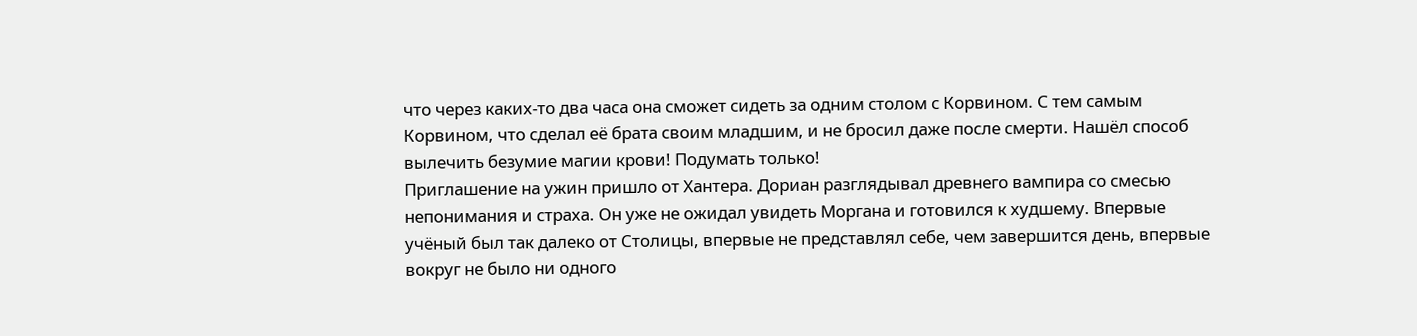что через каких-то два часа она сможет сидеть за одним столом с Корвином. С тем самым Корвином, что сделал её брата своим младшим, и не бросил даже после смерти. Нашёл способ вылечить безумие магии крови! Подумать только!
Приглашение на ужин пришло от Хантера. Дориан разглядывал древнего вампира со смесью непонимания и страха. Он уже не ожидал увидеть Моргана и готовился к худшему. Впервые учёный был так далеко от Столицы, впервые не представлял себе, чем завершится день, впервые вокруг не было ни одного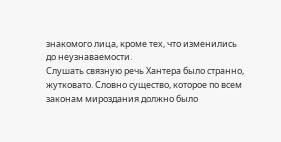знакомого лица, кроме тех, что изменились до неузнаваемости.
Слушать связную речь Хантера было странно, жутковато. Словно существо, которое по всем законам мироздания должно было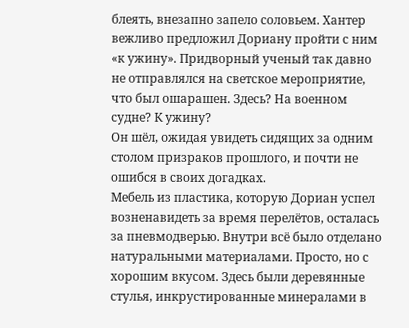блеять, внезапно запело соловьем. Хантер вежливо предложил Дориану пройти с ним «к ужину». Придворный ученый так давно не отправлялся на светское мероприятие, что был ошарашен. Здесь? На военном судне? К ужину?
Он шёл, ожидая увидеть сидящих за одним столом призраков прошлого, и почти не ошибся в своих догадках.
Мебель из пластика, которую Дориан успел возненавидеть за время перелётов, осталась за пневмодверью. Внутри всё было отделано натуральными материалами. Просто, но с хорошим вкусом. Здесь были деревянные стулья, инкрустированные минералами в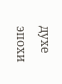духе эпохи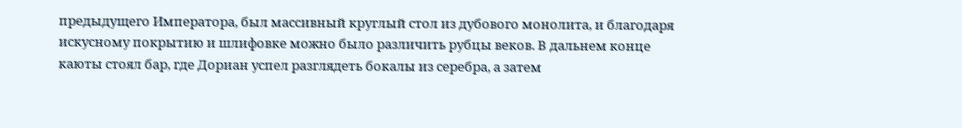предыдущего Императора, был массивный круглый стол из дубового монолита, и благодаря искусному покрытию и шлифовке можно было различить рубцы веков. В дальнем конце каюты стоял бар, где Дориан успел разглядеть бокалы из серебра, а затем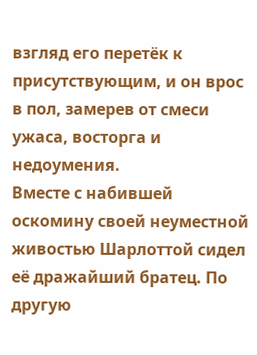взгляд его перетёк к присутствующим, и он врос в пол, замерев от смеси ужаса, восторга и недоумения.
Вместе с набившей оскомину своей неуместной живостью Шарлоттой сидел её дражайший братец. По другую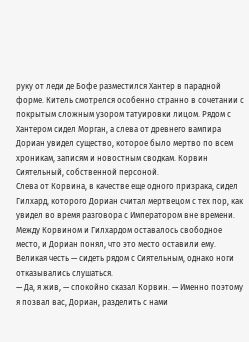руку от леди де Бофе разместился Хантер в парадной форме. Китель смотрелся особенно странно в сочетании с покрытым сложным узором татуировки лицом. Рядом с Хантером сидел Морган, а слева от древнего вампира Дориан увидел существо, которое было мертво по всем хроникам, записям и новостным сводкам. Корвин Сиятельный, собственной персоной.
Слева от Корвина, в качестве еще одного призрака, сидел Гилхард, которого Дориан считал мертвецом с тех пор, как увидел во время разговора с Императором вне времени. Между Корвином и Гилхардом оставалось свободное место, и Дориан понял, что это место оставили ему. Великая честь — сидеть рядом с Сиятельным, однако ноги отказывались слушаться.
— Да, я жив, — спокойно сказал Корвин. — Именно поэтому я позвал вас, Дориан, разделить с нами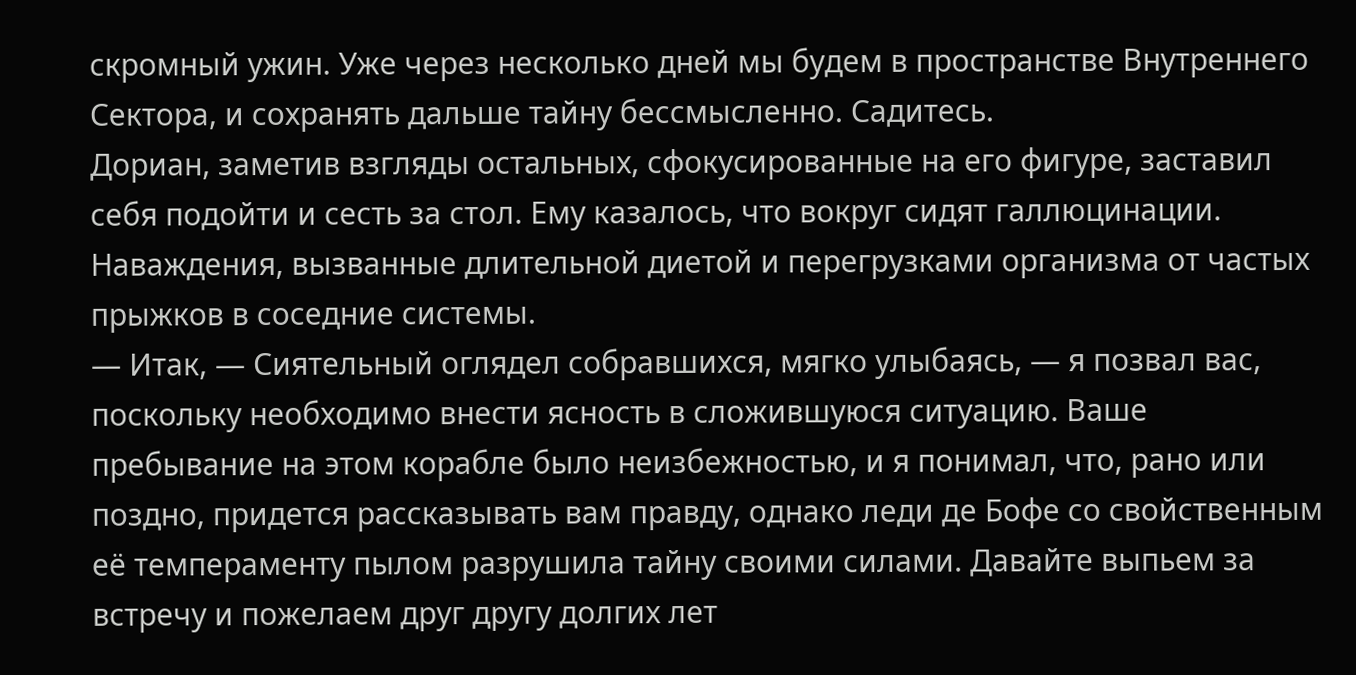скромный ужин. Уже через несколько дней мы будем в пространстве Внутреннего Сектора, и сохранять дальше тайну бессмысленно. Садитесь.
Дориан, заметив взгляды остальных, сфокусированные на его фигуре, заставил себя подойти и сесть за стол. Ему казалось, что вокруг сидят галлюцинации. Наваждения, вызванные длительной диетой и перегрузками организма от частых прыжков в соседние системы.
— Итак, — Сиятельный оглядел собравшихся, мягко улыбаясь, — я позвал вас, поскольку необходимо внести ясность в сложившуюся ситуацию. Ваше пребывание на этом корабле было неизбежностью, и я понимал, что, рано или поздно, придется рассказывать вам правду, однако леди де Бофе со свойственным её темпераменту пылом разрушила тайну своими силами. Давайте выпьем за встречу и пожелаем друг другу долгих лет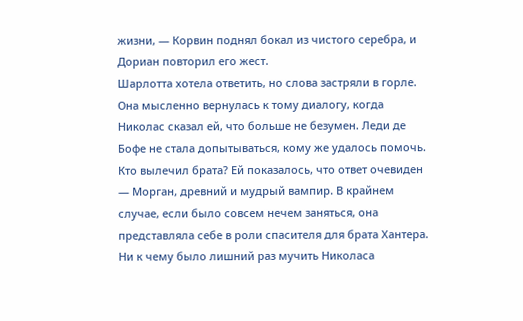жизни, — Корвин поднял бокал из чистого серебра, и Дориан повторил его жест.
Шарлотта хотела ответить, но слова застряли в горле. Она мысленно вернулась к тому диалогу, когда Николас сказал ей, что больше не безумен. Леди де Бофе не стала допытываться, кому же удалось помочь. Кто вылечил брата? Ей показалось, что ответ очевиден — Морган, древний и мудрый вампир. В крайнем случае, если было совсем нечем заняться, она представляла себе в роли спасителя для брата Хантера. Ни к чему было лишний раз мучить Николаса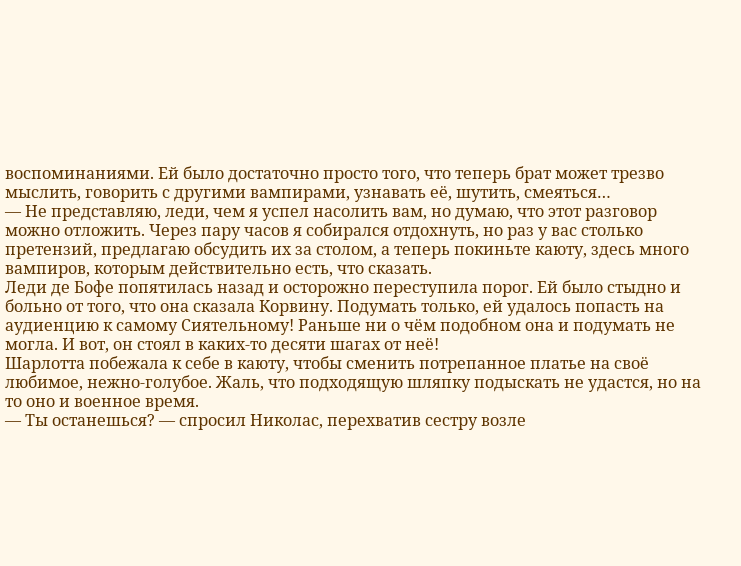воспоминаниями. Ей было достаточно просто того, что теперь брат может трезво мыслить, говорить с другими вампирами, узнавать её, шутить, смеяться…
— Не представляю, леди, чем я успел насолить вам, но думаю, что этот разговор можно отложить. Через пару часов я собирался отдохнуть, но раз у вас столько претензий, предлагаю обсудить их за столом, а теперь покиньте каюту, здесь много вампиров, которым действительно есть, что сказать.
Леди де Бофе попятилась назад и осторожно переступила порог. Ей было стыдно и больно от того, что она сказала Корвину. Подумать только, ей удалось попасть на аудиенцию к самому Сиятельному! Раньше ни о чём подобном она и подумать не могла. И вот, он стоял в каких-то десяти шагах от неё!
Шарлотта побежала к себе в каюту, чтобы сменить потрепанное платье на своё любимое, нежно-голубое. Жаль, что подходящую шляпку подыскать не удастся, но на то оно и военное время.
— Ты останешься? — спросил Николас, перехватив сестру возле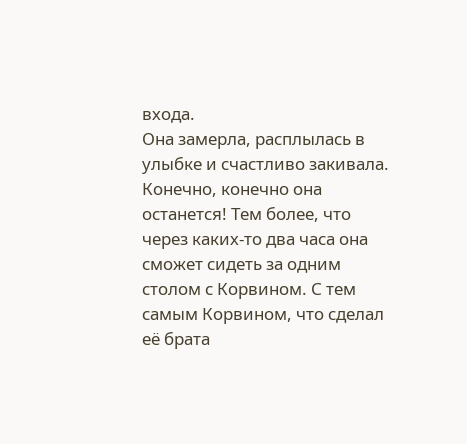входа.
Она замерла, расплылась в улыбке и счастливо закивала.
Конечно, конечно она останется! Тем более, что через каких-то два часа она сможет сидеть за одним столом с Корвином. С тем самым Корвином, что сделал её брата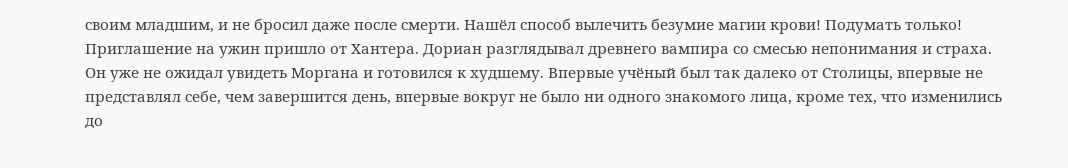своим младшим, и не бросил даже после смерти. Нашёл способ вылечить безумие магии крови! Подумать только!
Приглашение на ужин пришло от Хантера. Дориан разглядывал древнего вампира со смесью непонимания и страха. Он уже не ожидал увидеть Моргана и готовился к худшему. Впервые учёный был так далеко от Столицы, впервые не представлял себе, чем завершится день, впервые вокруг не было ни одного знакомого лица, кроме тех, что изменились до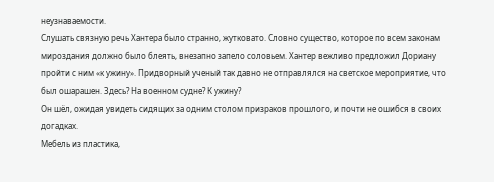неузнаваемости.
Слушать связную речь Хантера было странно, жутковато. Словно существо, которое по всем законам мироздания должно было блеять, внезапно запело соловьем. Хантер вежливо предложил Дориану пройти с ним «к ужину». Придворный ученый так давно не отправлялся на светское мероприятие, что был ошарашен. Здесь? На военном судне? К ужину?
Он шёл, ожидая увидеть сидящих за одним столом призраков прошлого, и почти не ошибся в своих догадках.
Мебель из пластика,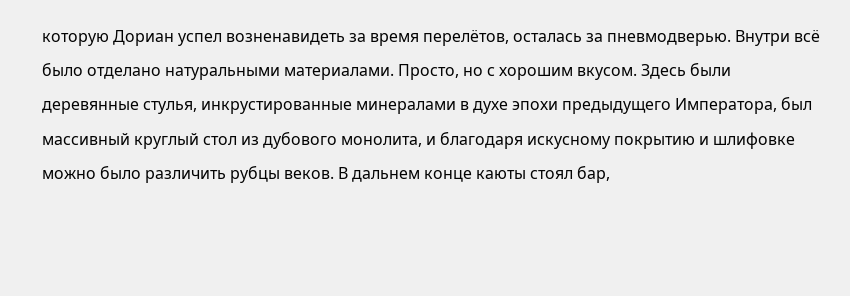которую Дориан успел возненавидеть за время перелётов, осталась за пневмодверью. Внутри всё было отделано натуральными материалами. Просто, но с хорошим вкусом. Здесь были деревянные стулья, инкрустированные минералами в духе эпохи предыдущего Императора, был массивный круглый стол из дубового монолита, и благодаря искусному покрытию и шлифовке можно было различить рубцы веков. В дальнем конце каюты стоял бар,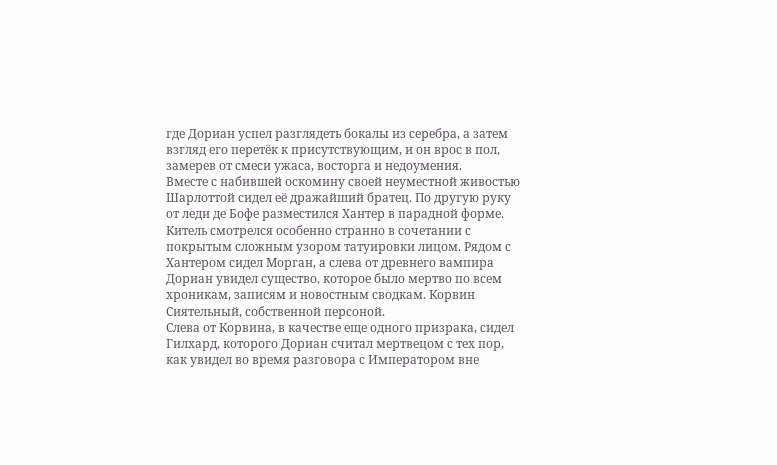где Дориан успел разглядеть бокалы из серебра, а затем взгляд его перетёк к присутствующим, и он врос в пол, замерев от смеси ужаса, восторга и недоумения.
Вместе с набившей оскомину своей неуместной живостью Шарлоттой сидел её дражайший братец. По другую руку от леди де Бофе разместился Хантер в парадной форме. Китель смотрелся особенно странно в сочетании с покрытым сложным узором татуировки лицом. Рядом с Хантером сидел Морган, а слева от древнего вампира Дориан увидел существо, которое было мертво по всем хроникам, записям и новостным сводкам. Корвин Сиятельный, собственной персоной.
Слева от Корвина, в качестве еще одного призрака, сидел Гилхард, которого Дориан считал мертвецом с тех пор, как увидел во время разговора с Императором вне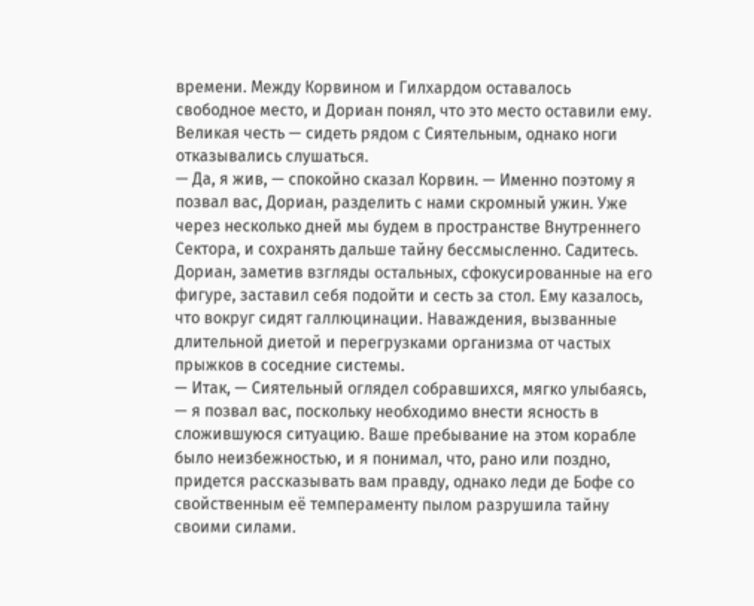времени. Между Корвином и Гилхардом оставалось свободное место, и Дориан понял, что это место оставили ему. Великая честь — сидеть рядом с Сиятельным, однако ноги отказывались слушаться.
— Да, я жив, — спокойно сказал Корвин. — Именно поэтому я позвал вас, Дориан, разделить с нами скромный ужин. Уже через несколько дней мы будем в пространстве Внутреннего Сектора, и сохранять дальше тайну бессмысленно. Садитесь.
Дориан, заметив взгляды остальных, сфокусированные на его фигуре, заставил себя подойти и сесть за стол. Ему казалось, что вокруг сидят галлюцинации. Наваждения, вызванные длительной диетой и перегрузками организма от частых прыжков в соседние системы.
— Итак, — Сиятельный оглядел собравшихся, мягко улыбаясь, — я позвал вас, поскольку необходимо внести ясность в сложившуюся ситуацию. Ваше пребывание на этом корабле было неизбежностью, и я понимал, что, рано или поздно, придется рассказывать вам правду, однако леди де Бофе со свойственным её темпераменту пылом разрушила тайну своими силами.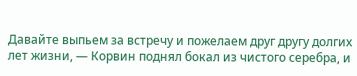Давайте выпьем за встречу и пожелаем друг другу долгих лет жизни, — Корвин поднял бокал из чистого серебра, и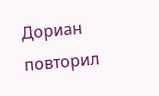Дориан повторил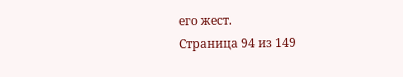его жест.
Страница 94 из 149